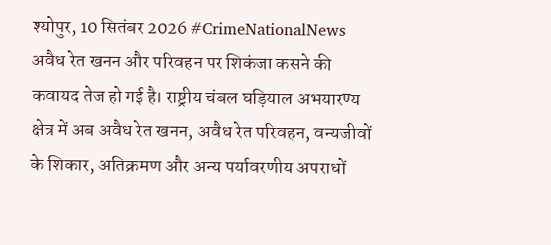श्योपुर, 10 सितंबर 2026 #CrimeNationalNews
अवैध रेत खनन और परिवहन पर शिकंजा कसने की कवायद तेज हो गई है। राष्ट्रीय चंबल घड़ियाल अभयारण्य क्षेत्र में अब अवैध रेत खनन, अवैध रेत परिवहन, वन्यजीवों के शिकार, अतिक्रमण और अन्य पर्यावरणीय अपराधों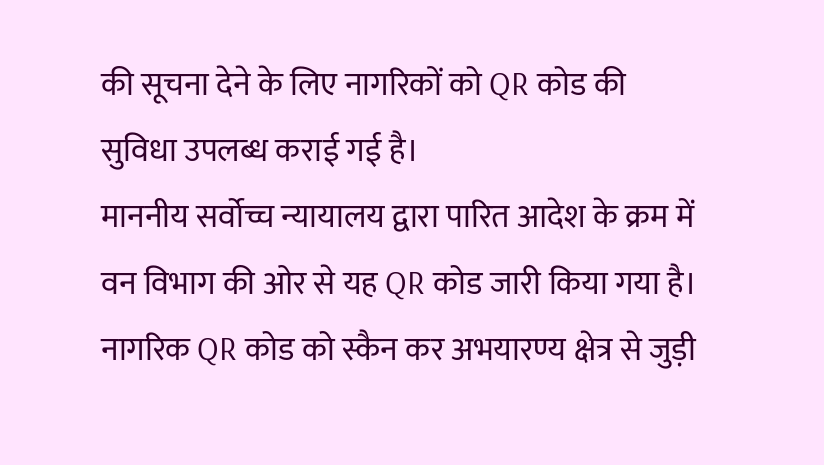की सूचना देने के लिए नागरिकों को QR कोड की सुविधा उपलब्ध कराई गई है।
माननीय सर्वोच्च न्यायालय द्वारा पारित आदेश के क्रम में वन विभाग की ओर से यह QR कोड जारी किया गया है। नागरिक QR कोड को स्कैन कर अभयारण्य क्षेत्र से जुड़ी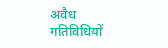अवैध गतिविधियों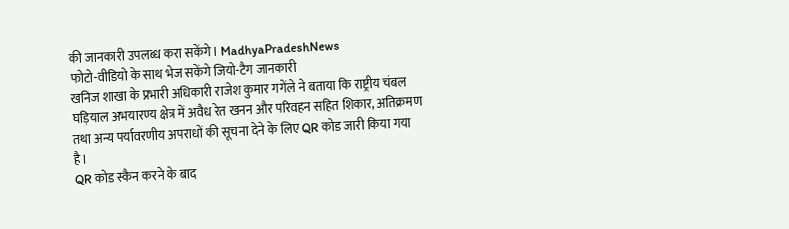की जानकारी उपलब्ध करा सकेंगे। MadhyaPradeshNews
फोटो-वीडियो के साथ भेज सकेंगे जियो-टैग जानकारी
खनिज शाखा के प्रभारी अधिकारी राजेश कुमार गगेंले ने बताया कि राष्ट्रीय चंबल घड़ियाल अभयारण्य क्षेत्र में अवैध रेत खनन और परिवहन सहित शिकार, अतिक्रमण तथा अन्य पर्यावरणीय अपराधों की सूचना देने के लिए QR कोड जारी किया गया है।
QR कोड स्कैन करने के बाद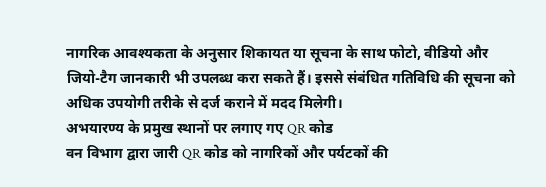नागरिक आवश्यकता के अनुसार शिकायत या सूचना के साथ फोटो, वीडियो और जियो-टैग जानकारी भी उपलब्ध करा सकते हैं। इससे संबंधित गतिविधि की सूचना को अधिक उपयोगी तरीके से दर्ज कराने में मदद मिलेगी।
अभयारण्य के प्रमुख स्थानों पर लगाए गए QR कोड
वन विभाग द्वारा जारी QR कोड को नागरिकों और पर्यटकों की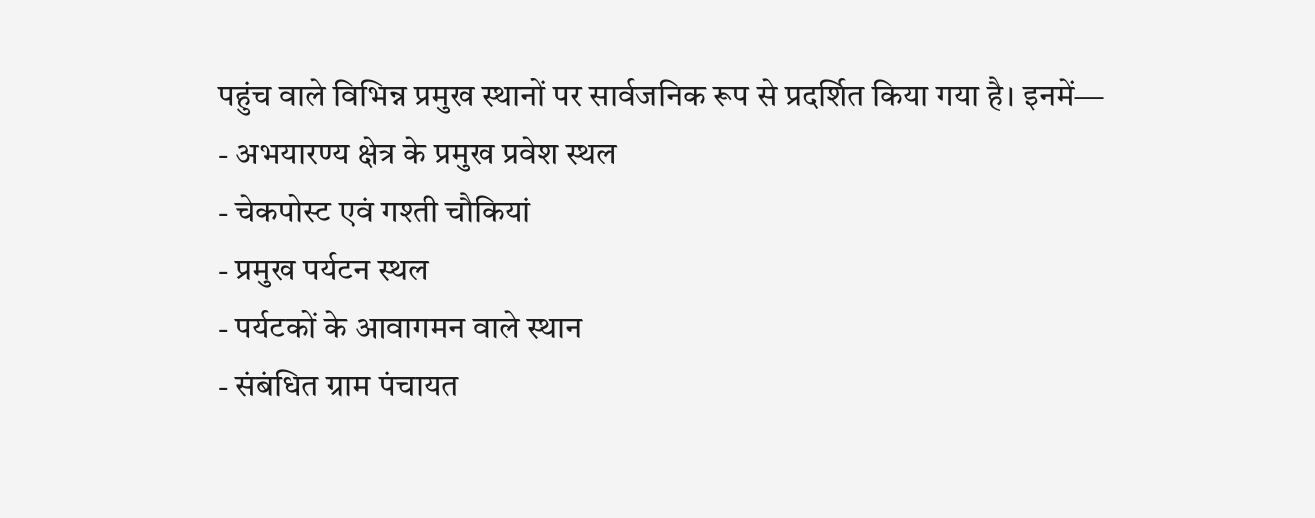पहुंच वाले विभिन्न प्रमुख स्थानों पर सार्वजनिक रूप से प्रदर्शित किया गया है। इनमें—
- अभयारण्य क्षेत्र के प्रमुख प्रवेश स्थल
- चेकपोस्ट एवं गश्ती चौकियां
- प्रमुख पर्यटन स्थल
- पर्यटकों के आवागमन वाले स्थान
- संबंधित ग्राम पंचायत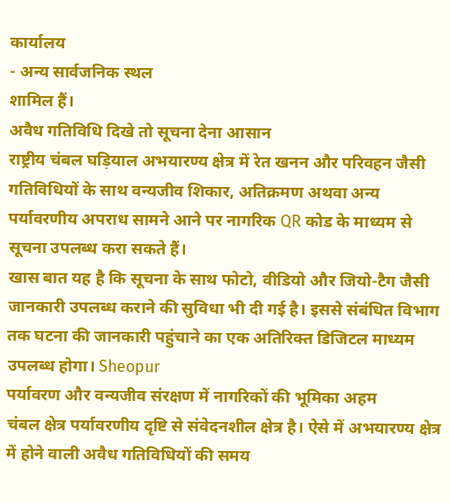कार्यालय
- अन्य सार्वजनिक स्थल
शामिल हैं।
अवैध गतिविधि दिखे तो सूचना देना आसान
राष्ट्रीय चंबल घड़ियाल अभयारण्य क्षेत्र में रेत खनन और परिवहन जैसी गतिविधियों के साथ वन्यजीव शिकार, अतिक्रमण अथवा अन्य पर्यावरणीय अपराध सामने आने पर नागरिक QR कोड के माध्यम से सूचना उपलब्ध करा सकते हैं।
खास बात यह है कि सूचना के साथ फोटो, वीडियो और जियो-टैग जैसी जानकारी उपलब्ध कराने की सुविधा भी दी गई है। इससे संबंधित विभाग तक घटना की जानकारी पहुंचाने का एक अतिरिक्त डिजिटल माध्यम उपलब्ध होगा। Sheopur
पर्यावरण और वन्यजीव संरक्षण में नागरिकों की भूमिका अहम
चंबल क्षेत्र पर्यावरणीय दृष्टि से संवेदनशील क्षेत्र है। ऐसे में अभयारण्य क्षेत्र में होने वाली अवैध गतिविधियों की समय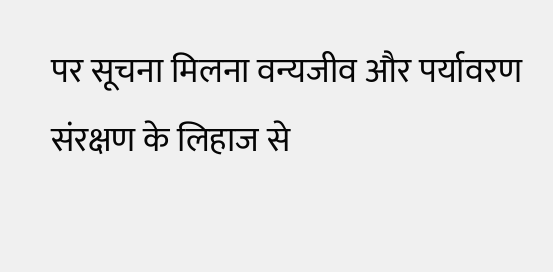पर सूचना मिलना वन्यजीव और पर्यावरण संरक्षण के लिहाज से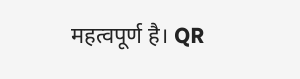महत्वपूर्ण है। QR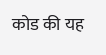कोड की यह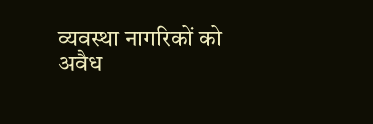व्यवस्था नागरिकों को अवैध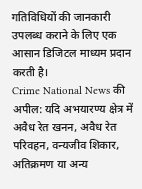गतिविधियों की जानकारी उपलब्ध कराने के लिए एक आसान डिजिटल माध्यम प्रदान करती है।
Crime National News की अपील: यदि अभयारण्य क्षेत्र में अवैध रेत खनन, अवैध रेत परिवहन, वन्यजीव शिकार, अतिक्रमण या अन्य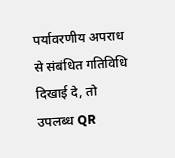पर्यावरणीय अपराध से संबंधित गतिविधि दिखाई दे, तो उपलब्ध QR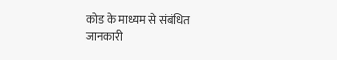कोड के माध्यम से संबंधित जानकारी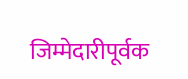जिम्मेदारीपूर्वक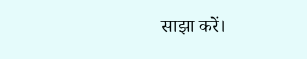साझा करें।